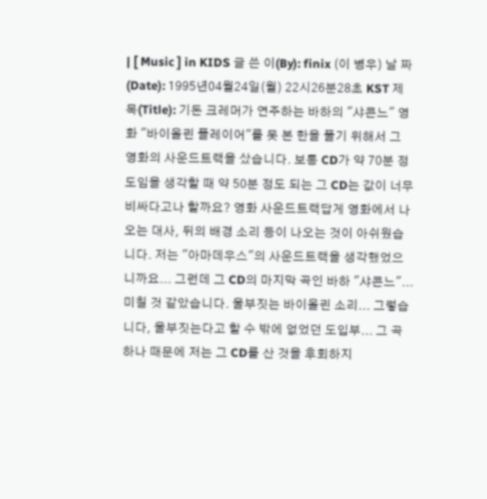| [ Music ] in KIDS 글 쓴 이(By): finix (이 병우) 날 짜 (Date): 1995년04월24일(월) 22시26분28초 KST 제 목(Title): 기돈 크레머가 연주하는 바하의 "샤콘느" 영화 "바이올린 플레이어"를 못 본 한을 풀기 위해서 그 영화의 사운드트랙을 샀습니다. 보통 CD가 약 70분 정도임을 생각할 때 약 50분 정도 되는 그 CD는 값이 너무 비싸다고나 할까요? 영화 사운드트랙답게 영화에서 나오는 대사, 뒤의 배경 소리 등이 나오는 것이 아쉬웠습니다. 저는 "아마데우스"의 사운드트랙을 생각했었으니까요... 그런데 그 CD의 마지막 곡인 바하 "샤콘느"... 미칠 것 같았습니다. 울부짓는 바이올린 소리... 그렇습니다, 울부짓는다고 할 수 밖에 없었던 도입부... 그 곡 하나 때문에 저는 그 CD를 산 것을 후회하지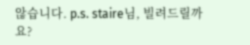않습니다. p.s. staire님, 빌려드릴까요?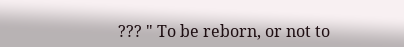??? " To be reborn, or not to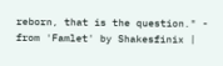reborn, that is the question." - from 'Famlet' by Shakesfinix |